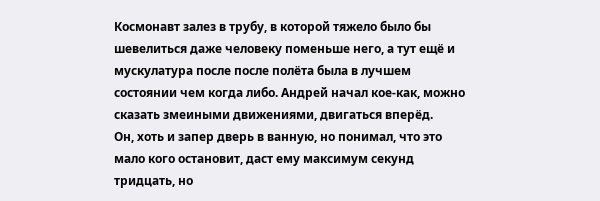Космонавт залез в трубу, в которой тяжело было бы шевелиться даже человеку поменьше него, а тут ещё и мускулатура после после полёта была в лучшем состоянии чем когда либо. Андрей начал кое-как, можно сказать змеиными движениями, двигаться вперёд.
Он, хоть и запер дверь в ванную, но понимал, что это мало кого остановит, даст ему максимум секунд тридцать, но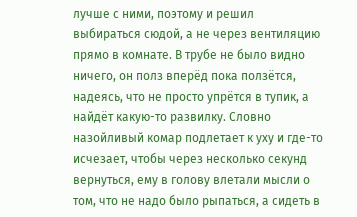лучше с ними, поэтому и решил выбираться сюдой, а не через вентиляцию прямо в комнате. В трубе не было видно ничего, он полз вперёд пока ползётся, надеясь, что не просто упрётся в тупик, а найдёт какую-то развилку. Словно назойливый комар подлетает к уху и где-то исчезает, чтобы через несколько секунд вернуться, ему в голову влетали мысли о том, что не надо было рыпаться, а сидеть в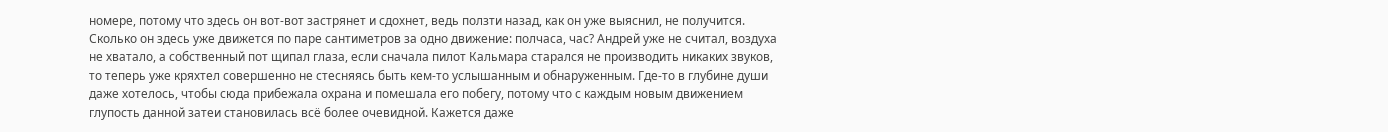номере, потому что здесь он вот-вот застрянет и сдохнет, ведь ползти назад, как он уже выяснил, не получится. Сколько он здесь уже движется по паре сантиметров за одно движение: полчаса, час? Андрей уже не считал, воздуха не хватало, а собственный пот щипал глаза, если сначала пилот Кальмара старался не производить никаких звуков, то теперь уже кряхтел совершенно не стесняясь быть кем-то услышанным и обнаруженным. Где-то в глубине души даже хотелось, чтобы сюда прибежала охрана и помешала его побегу, потому что с каждым новым движением глупость данной затеи становилась всё более очевидной. Кажется даже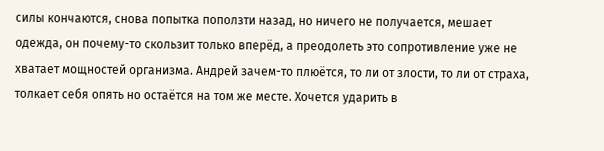силы кончаются, снова попытка поползти назад, но ничего не получается, мешает одежда, он почему-то скользит только вперёд, а преодолеть это сопротивление уже не хватает мощностей организма. Андрей зачем-то плюётся, то ли от злости, то ли от страха, толкает себя опять но остаётся на том же месте. Хочется ударить в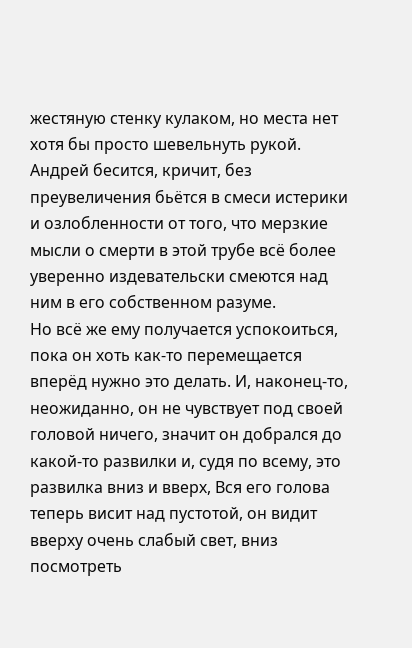жестяную стенку кулаком, но места нет хотя бы просто шевельнуть рукой. Андрей бесится, кричит, без преувеличения бьётся в смеси истерики и озлобленности от того, что мерзкие мысли о смерти в этой трубе всё более уверенно издевательски смеются над ним в его собственном разуме.
Но всё же ему получается успокоиться, пока он хоть как-то перемещается вперёд нужно это делать. И, наконец-то, неожиданно, он не чувствует под своей головой ничего, значит он добрался до какой-то развилки и, судя по всему, это развилка вниз и вверх, Вся его голова теперь висит над пустотой, он видит вверху очень слабый свет, вниз посмотреть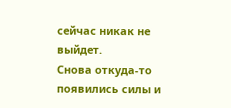сейчас никак не выйдет.
Снова откуда-то появились силы и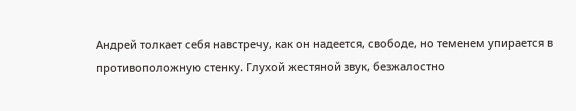Андрей толкает себя навстречу, как он надеется, свободе, но теменем упирается в противоположную стенку. Глухой жестяной звук, безжалостно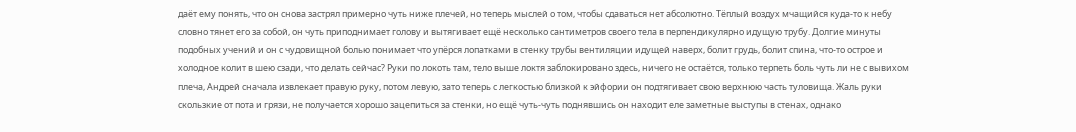даёт ему понять, что он снова застрял примерно чуть ниже плечей, но теперь мыслей о том, чтобы сдаваться нет абсолютно. Тёплый воздух мчащийся куда-то к небу словно тянет его за собой, он чуть приподнимает голову и вытягивает ещё несколько сантиметров своего тела в перпендикулярно идущую трубу. Долгие минуты подобных учений и он с чудовищной болью понимает что упёрся лопатками в стенку трубы вентиляции идущей наверх, болит грудь, болит спина, что-то острое и холодное колит в шею сзади, что делать сейчас? Руки по локоть там, тело выше локтя заблокировано здесь, ничего не остаётся, только терпеть боль чуть ли не с вывихом плеча, Андрей сначала извлекает правую руку, потом левую, зато теперь с легкостью близкой к эйфории он подтягивает свою верхнюю часть туловища. Жаль руки скользкие от пота и грязи, не получается хорошо зацепиться за стенки, но ещё чуть-чуть поднявшись он находит еле заметные выступы в стенах, однако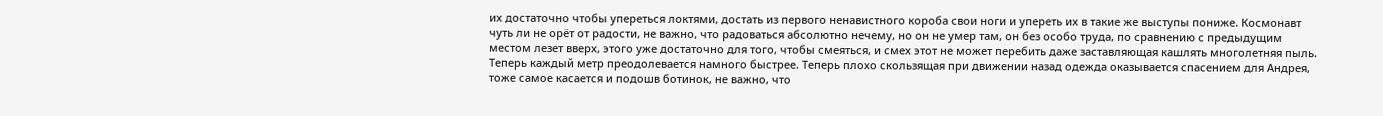их достаточно чтобы упереться локтями, достать из первого ненавистного короба свои ноги и упереть их в такие же выступы пониже. Космонавт чуть ли не орёт от радости, не важно, что радоваться абсолютно нечему, но он не умер там, он без особо труда, по сравнению с предыдущим местом лезет вверх, этого уже достаточно для того, чтобы смеяться, и смех этот не может перебить даже заставляющая кашлять многолетняя пыль. Теперь каждый метр преодолевается намного быстрее. Теперь плохо скользящая при движении назад одежда оказывается спасением для Андрея, тоже самое касается и подошв ботинок, не важно, что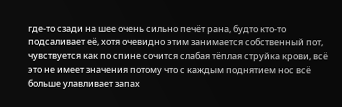где-то сзади на шее очень сильно печёт рана, будто кто-то подсаливает её, хотя очевидно этим занимается собственный пот, чувствуется как по спине сочится слабая тёплая струйка крови, всё это не имеет значения потому что с каждым поднятием нос всё больше улавливает запах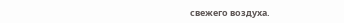свежего воздуха.